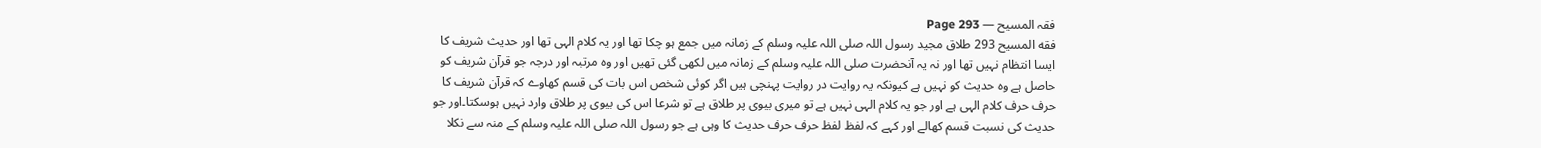فقہ المسیح — Page 293
فقه المسيح 293 طلاق مجید رسول اللہ صلی اللہ علیہ وسلم کے زمانہ میں جمع ہو چکا تھا اور یہ کلام الہی تھا اور حدیث شریف کا ایسا انتظام نہیں تھا اور نہ یہ آنحضرت صلی اللہ علیہ وسلم کے زمانہ میں لکھی گئی تھیں اور وہ مرتبہ اور درجہ جو قرآن شریف کو حاصل ہے وہ حدیث کو نہیں ہے کیونکہ یہ روایت در روایت پہنچی ہیں اگر کوئی شخص اس بات کی قسم کھاوے کہ قرآن شریف کا حرف حرف کلام الہی ہے اور جو یہ کلام الہی نہیں ہے تو میری بیوی پر طلاق ہے تو شرعا اس کی بیوی پر طلاق وارد نہیں ہوسکتا۔اور جو حدیث کی نسبت قسم کھالے اور کہے کہ لفظ لفظ حرف حرف حدیث کا وہی ہے جو رسول اللہ صلی اللہ علیہ وسلم کے منہ سے نکلا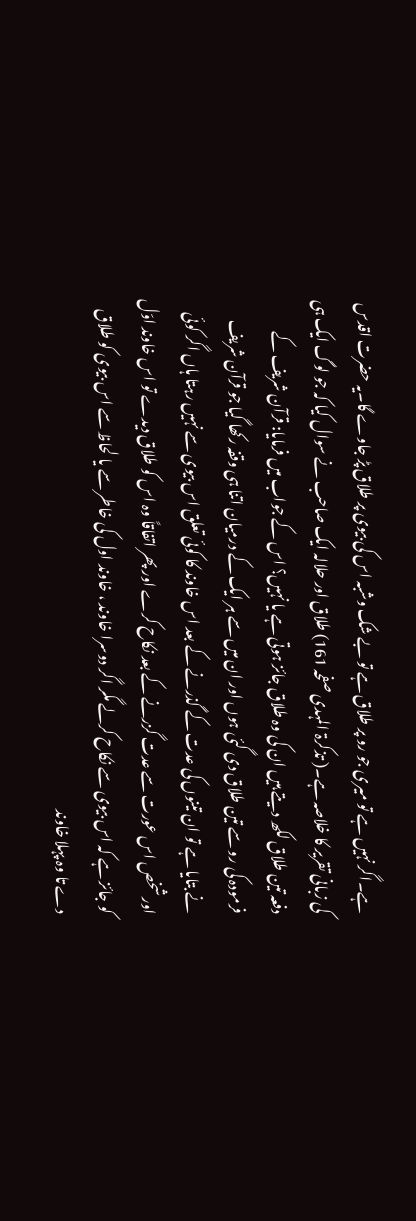ہے۔اگر نہیں ہے تو میری جو رو پر طلاق ہے تو بے شک وشبہ اس کی بیوی پر طلاق پڑ جاوے گا۔یہ حضرت اقدس کی زبانی تقریر کا خلاصہ ہے۔( تذکرۃ المہدی صفحہ 161) طلاق اور حلالہ ایک صاحب نے سوال کیا کہ جو لوگ ایک ہی دفعہ تین طلاق لکھ دیتے ہیں ان کی وہ طلاق جائز ہوتی ہے یا نہیں؟ اس کے جواب میں فرمایا: قرآن شریف کے فرمودہ کی رو سے تین طلاق دی گئی ہوں اور ان میں سے ہر ایک کے درمیان اتنا ہی وقفہ رکھا گیا جو قرآن شریف نے بتایا ہے تو ان تینوں کی عدت کے گذرنے کے بعد اس خاوند کا کوئی تعلق اس بیوی سے نہیں رہتا ہاں اگر کوئی اور شخص اس عورت سے عدت گزرنے کے بعد نکاح کرے اور پھر اتفاقاً وہ اس کو طلاق دیدے تو اس خاوند اوّل کو جائز ہے کہ اس بیوی سے نکاح کرلے مگر اگر دوسرا خاوند ، خاوند اول کی خاطر سے یا لحاظ سے اس بیوی کو طلاق دے تا وہ پہلا خاوند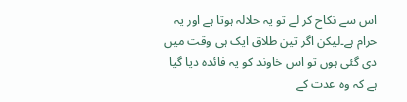اس سے نکاح کر لے تو یہ حلالہ ہوتا ہے اور یہ حرام ہے۔لیکن اگر تین طلاق ایک ہی وقت میں دی گئی ہوں تو اس خاوند کو یہ فائدہ دیا گیا ہے کہ وہ عدت کے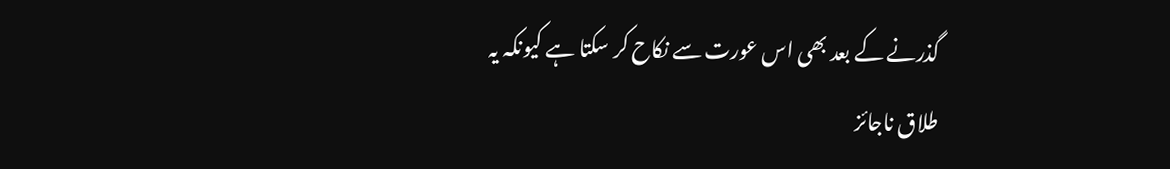گذرنے کے بعد بھی اس عورت سے نکاح کر سکتا ہے کیونکہ یہ طلاق ناجائز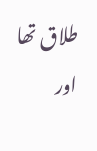طلاق تھا اور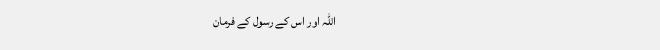اللہ اور اس کے رسول کے فرمان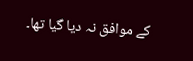کے موافق نہ دیا گیا تھا۔